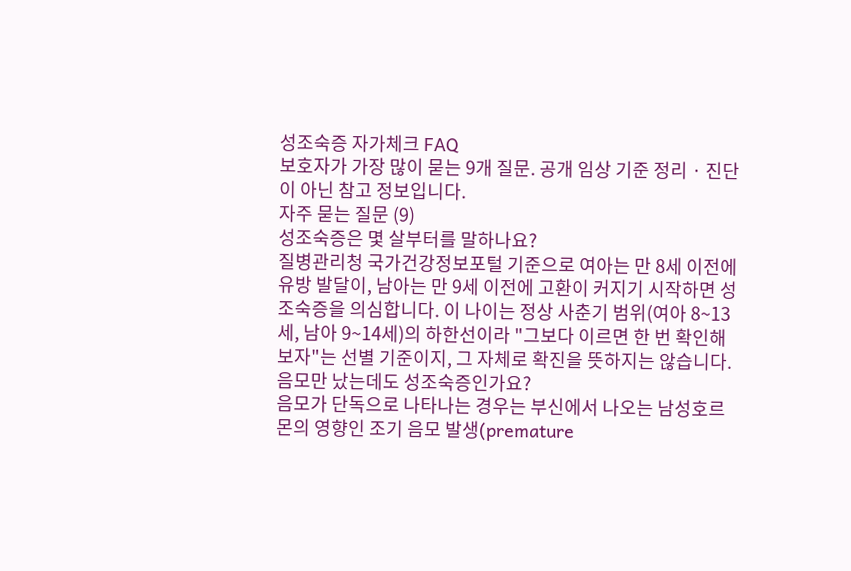성조숙증 자가체크 FAQ
보호자가 가장 많이 묻는 9개 질문. 공개 임상 기준 정리 · 진단이 아닌 참고 정보입니다.
자주 묻는 질문 (9)
성조숙증은 몇 살부터를 말하나요?
질병관리청 국가건강정보포털 기준으로 여아는 만 8세 이전에 유방 발달이, 남아는 만 9세 이전에 고환이 커지기 시작하면 성조숙증을 의심합니다. 이 나이는 정상 사춘기 범위(여아 8~13세, 남아 9~14세)의 하한선이라 "그보다 이르면 한 번 확인해보자"는 선별 기준이지, 그 자체로 확진을 뜻하지는 않습니다.
음모만 났는데도 성조숙증인가요?
음모가 단독으로 나타나는 경우는 부신에서 나오는 남성호르몬의 영향인 조기 음모 발생(premature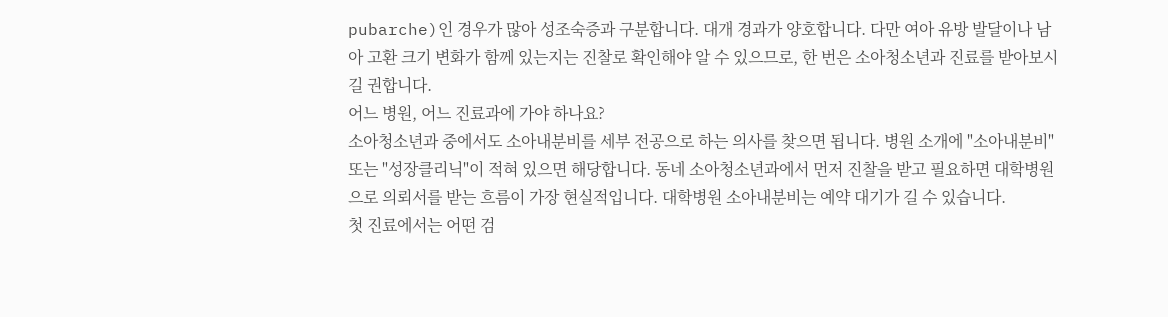pubarche)인 경우가 많아 성조숙증과 구분합니다. 대개 경과가 양호합니다. 다만 여아 유방 발달이나 남아 고환 크기 변화가 함께 있는지는 진찰로 확인해야 알 수 있으므로, 한 번은 소아청소년과 진료를 받아보시길 권합니다.
어느 병원, 어느 진료과에 가야 하나요?
소아청소년과 중에서도 소아내분비를 세부 전공으로 하는 의사를 찾으면 됩니다. 병원 소개에 "소아내분비" 또는 "성장클리닉"이 적혀 있으면 해당합니다. 동네 소아청소년과에서 먼저 진찰을 받고 필요하면 대학병원으로 의뢰서를 받는 흐름이 가장 현실적입니다. 대학병원 소아내분비는 예약 대기가 길 수 있습니다.
첫 진료에서는 어떤 검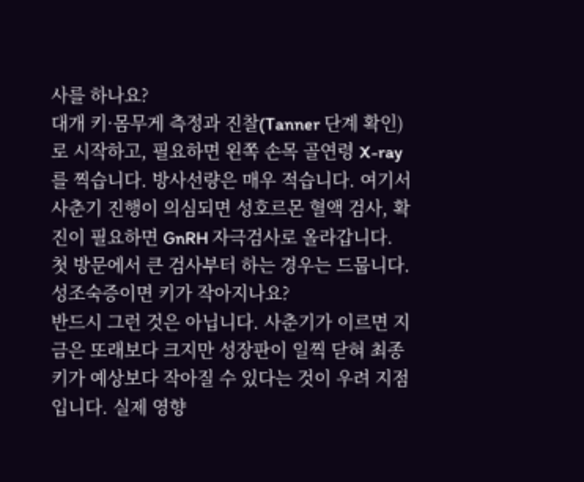사를 하나요?
대개 키·몸무게 측정과 진찰(Tanner 단계 확인)로 시작하고, 필요하면 왼쪽 손목 골연령 X-ray를 찍습니다. 방사선량은 매우 적습니다. 여기서 사춘기 진행이 의심되면 성호르몬 혈액 검사, 확진이 필요하면 GnRH 자극검사로 올라갑니다. 첫 방문에서 큰 검사부터 하는 경우는 드뭅니다.
성조숙증이면 키가 작아지나요?
반드시 그런 것은 아닙니다. 사춘기가 이르면 지금은 또래보다 크지만 성장판이 일찍 닫혀 최종 키가 예상보다 작아질 수 있다는 것이 우려 지점입니다. 실제 영향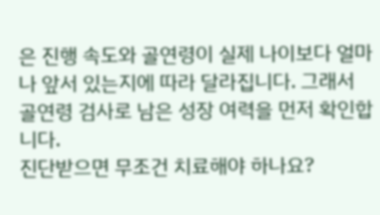은 진행 속도와 골연령이 실제 나이보다 얼마나 앞서 있는지에 따라 달라집니다. 그래서 골연령 검사로 남은 성장 여력을 먼저 확인합니다.
진단받으면 무조건 치료해야 하나요?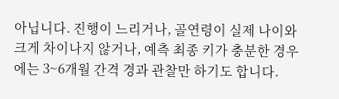아닙니다. 진행이 느리거나, 골연령이 실제 나이와 크게 차이나지 않거나, 예측 최종 키가 충분한 경우에는 3~6개월 간격 경과 관찰만 하기도 합니다.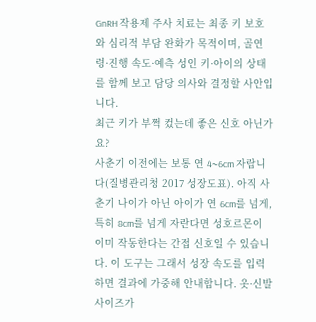GnRH 작용제 주사 치료는 최종 키 보호와 심리적 부담 완화가 목적이며, 골연령·진행 속도·예측 성인 키·아이의 상태를 함께 보고 담당 의사와 결정할 사안입니다.
최근 키가 부쩍 컸는데 좋은 신호 아닌가요?
사춘기 이전에는 보통 연 4~6cm 자랍니다(질병관리청 2017 성장도표). 아직 사춘기 나이가 아닌 아이가 연 6cm를 넘게, 특히 8cm를 넘게 자란다면 성호르몬이 이미 작동한다는 간접 신호일 수 있습니다. 이 도구는 그래서 성장 속도를 입력하면 결과에 가중해 안내합니다. 옷·신발 사이즈가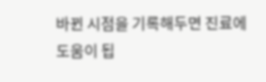바뀐 시점을 기록해두면 진료에 도움이 됩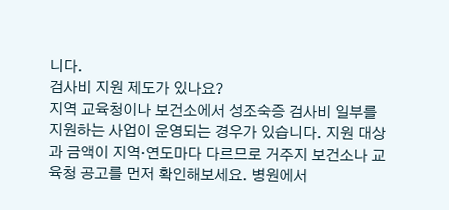니다.
검사비 지원 제도가 있나요?
지역 교육청이나 보건소에서 성조숙증 검사비 일부를 지원하는 사업이 운영되는 경우가 있습니다. 지원 대상과 금액이 지역·연도마다 다르므로 거주지 보건소나 교육청 공고를 먼저 확인해보세요. 병원에서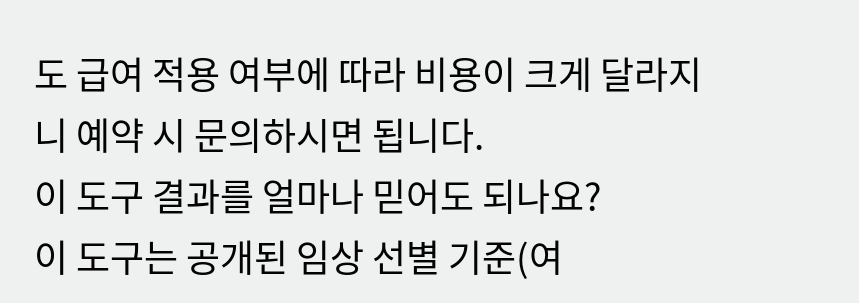도 급여 적용 여부에 따라 비용이 크게 달라지니 예약 시 문의하시면 됩니다.
이 도구 결과를 얼마나 믿어도 되나요?
이 도구는 공개된 임상 선별 기준(여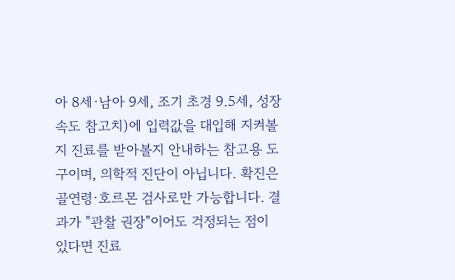아 8세·남아 9세, 조기 초경 9.5세, 성장 속도 참고치)에 입력값을 대입해 지켜볼지 진료를 받아볼지 안내하는 참고용 도구이며, 의학적 진단이 아닙니다. 확진은 골연령·호르몬 검사로만 가능합니다. 결과가 "관찰 권장"이어도 걱정되는 점이 있다면 진료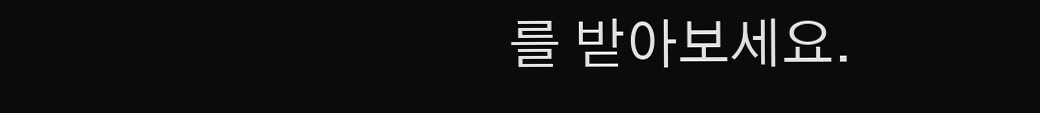를 받아보세요.